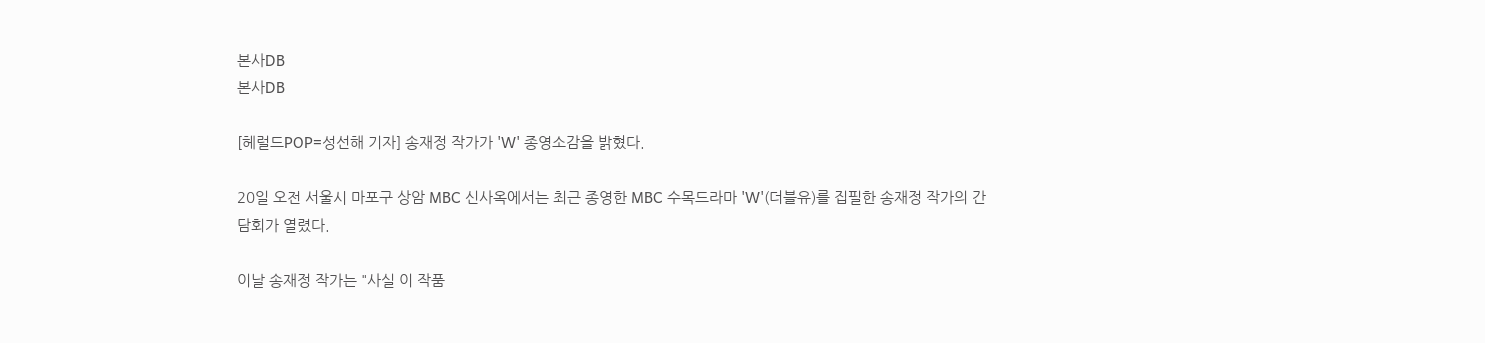본사DB
본사DB

[헤럴드POP=성선해 기자] 송재정 작가가 'W' 종영소감을 밝혔다.

20일 오전 서울시 마포구 상암 MBC 신사옥에서는 최근 종영한 MBC 수목드라마 'W'(더블유)를 집필한 송재정 작가의 간담회가 열렸다.

이날 송재정 작가는 "사실 이 작품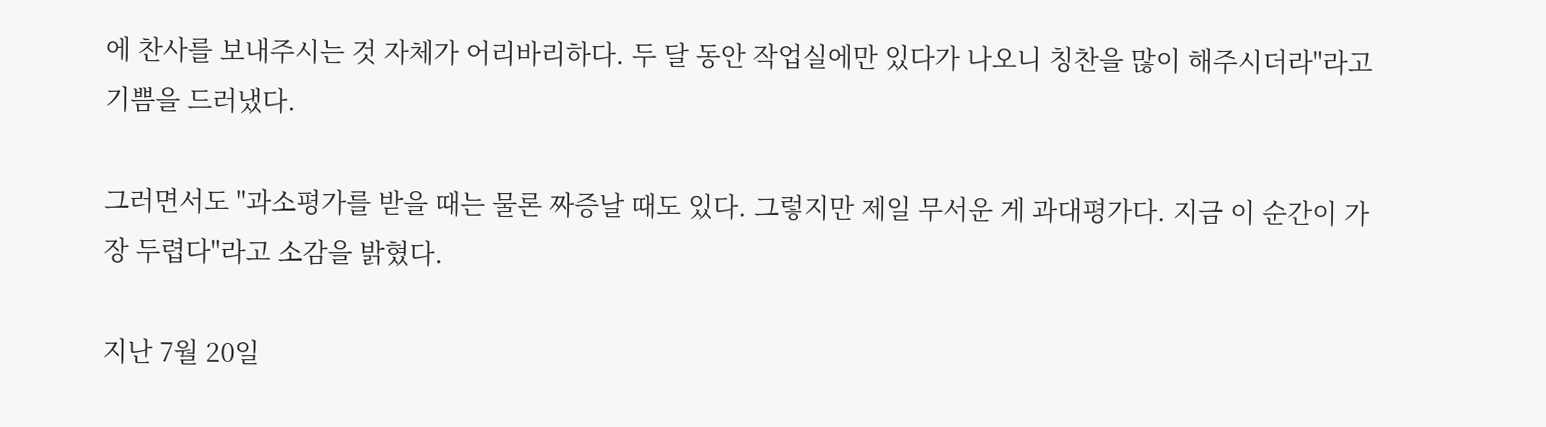에 찬사를 보내주시는 것 자체가 어리바리하다. 두 달 동안 작업실에만 있다가 나오니 칭찬을 많이 해주시더라"라고 기쁨을 드러냈다.

그러면서도 "과소평가를 받을 때는 물론 짜증날 때도 있다. 그렇지만 제일 무서운 게 과대평가다. 지금 이 순간이 가장 두렵다"라고 소감을 밝혔다.

지난 7월 20일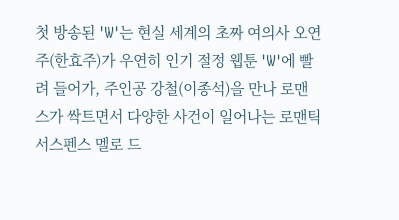첫 방송된 'W'는 현실 세계의 초짜 여의사 오연주(한효주)가 우연히 인기 절정 웹툰 'W'에 빨려 들어가, 주인공 강철(이종석)을 만나 로맨스가 싹트면서 다양한 사건이 일어나는 로맨틱 서스펜스 멜로 드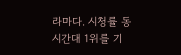라마다. 시청률 동시간대 1위를 기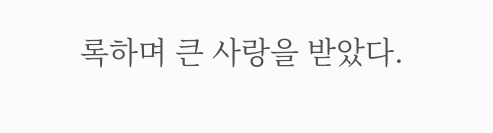록하며 큰 사랑을 받았다.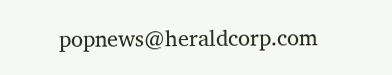popnews@heraldcorp.com